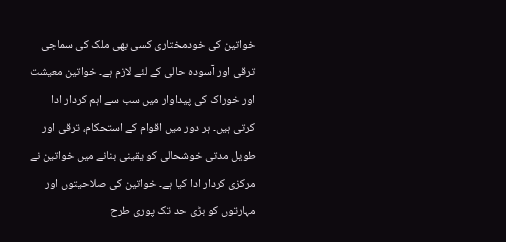خواتین کی خودمختاری کسی بھی ملک کی سماجی ترقی اور آسودہ حالی کے لئے لازم ہے۔ خواتین معیشت اور خوراک کی پیداوار میں سب سے اہم کردار ادا کرتی ہیں۔ ہر دور میں اقوام کے استحکام، ترقی اور طویل مدتی خوشحالی کو یقینی بنانے میں خواتین نے مرکزی کردار ادا کیا ہے۔ خواتین کی صلاحیتوں اور مہارتوں کو بڑی حد تک پوری طرح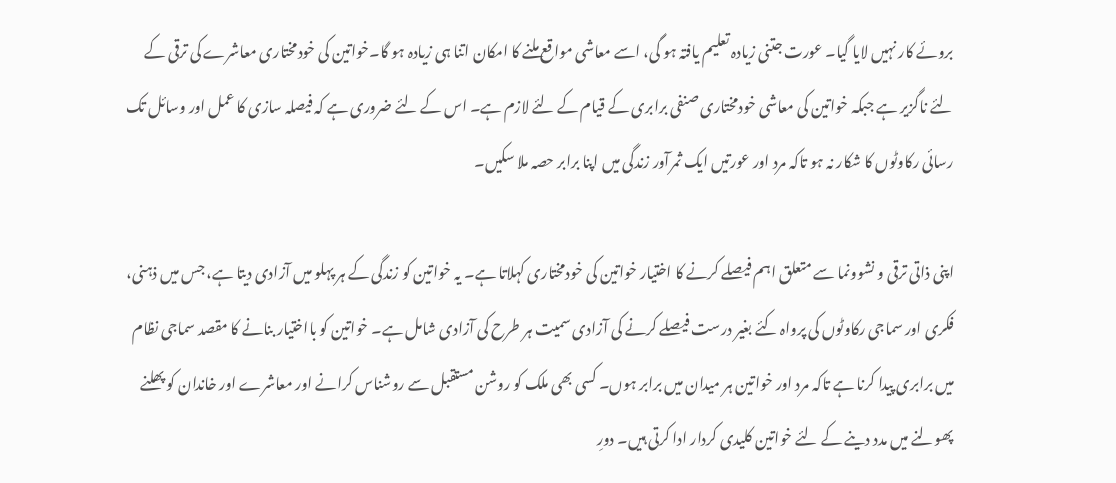بروئے کار نہیں لایا گیا۔ عورت جتنی زیادہ تعلیم یافتہ ہو گی، اسے معاشی مواقع ملنے کا امکان اتنا ہی زیادہ ہو گا۔خواتین کی خودمختاری معاشرے کی ترقی کے لئے ناگزیر ہے جبکہ خواتین کی معاشی خودمختاری صنفی برابری کے قیام کے لئے لازم ہے۔ اس کے لئے ضروری ہے کہ فیصلہ سازی کا عمل اور وسائل تک رسائی رکاوٹوں کا شکار نہ ہو تاکہ مرد اور عورتیں ایک ثمرآور زندگی میں اپنا برابر حصہ ملا سکیں۔

اپنی ذاتی ترقی و نشوونما سے متعلق اہم فیصلے کرنے کا اختیار خواتین کی خودمختاری کہلاتا ہے۔ یہ خواتین کو زندگی کے ہر پہلو میں آزادی دیتا ہے، جس میں ذہنی، فکری اور سماجی رکاوٹوں کی پرواہ کئے بغیر درست فیصلے کرنے کی آزادی سمیت ہر طرح کی آزادی شامل ہے۔ خواتین کو بااختیار بنانے کا مقصد سماجی نظام میں برابری پیدا کرنا ہے تاکہ مرد اور خواتین ہر میدان میں برابر ہوں۔ کسی بھی ملک کو روشن مستقبل سے روشناس کرانے اور معاشرے اور خاندان کو پھلنے پھولنے میں مدد دینے کے لئے خواتین کلیدی کردار ادا کرتی ہیں۔ دورِ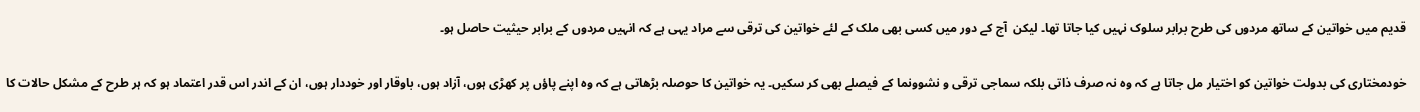قدیم میں خواتین کے ساتھ مردوں کی طرح برابر سلوک نہیں کیا جاتا تھا۔ لیکن  آج کے دور میں کسی بھی ملک کے لئے خواتین کی ترقی سے مراد یہی ہے کہ انہیں مردوں کے برابر حیثیت حاصل ہو۔

خودمختاری کی بدولت خواتین کو اختیار مل جاتا ہے کہ وہ نہ صرف ذاتی بلکہ سماجی ترقی و نشوونما کے فیصلے بھی کر سکیں۔ یہ خواتین کا حوصلہ بڑھاتی ہے کہ وہ اپنے پاؤں پر کھڑی ہوں، آزاد ہوں، باوقار اور خوددار ہوں، ان کے اندر اس قدر اعتماد ہو کہ ہر طرح کے مشکل حالات کا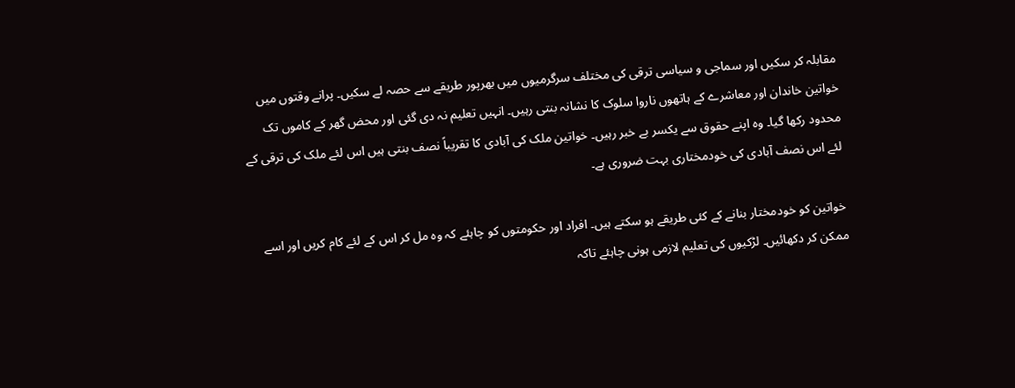مقابلہ کر سکیں اور سماجی و سیاسی ترقی کی مختلف سرگرمیوں میں بھرپور طریقے سے حصہ لے سکیں۔ پرانے وقتوں میں خواتین خاندان اور معاشرے کے ہاتھوں ناروا سلوک کا نشانہ بنتی رہیں۔ انہیں تعلیم نہ دی گئی اور محض گھر کے کاموں تک محدود رکھا گیا۔ وہ اپنے حقوق سے یکسر بے خبر رہیں۔ خواتین ملک کی آبادی کا تقریباً نصف بنتی ہیں اس لئے ملک کی ترقی کے لئے اس نصف آبادی کی خودمختاری بہت ضروری ہے۔

خواتین کو خودمختار بنانے کے کئی طریقے ہو سکتے ہیں۔ افراد اور حکومتوں کو چاہئے کہ وہ مل کر اس کے لئے کام کریں اور اسے ممکن کر دکھائیں۔ لڑکیوں کی تعلیم لازمی ہونی چاہئے تاکہ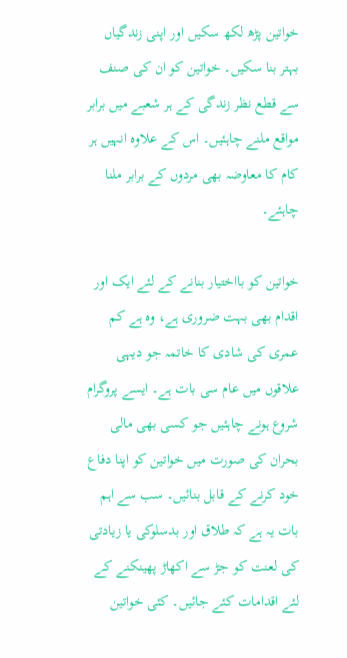خواتین پڑھ لکھ سکیں اور اپنی زندگیاں بہتر بنا سکیں۔ خواتین کو ان کی صنف سے قطع نظر زندگی کے ہر شعبے میں برابر مواقع ملنے چاہئیں۔ اس کے علاوہ انہیں ہر کام کا معاوضہ بھی مردوں کے برابر ملنا چاہئے۔

خواتین کو بااختیار بنانے کے لئے ایک اور اقدام بھی بہت ضروری ہے، وہ ہے کم عمری کی شادی کا خاتمہ جو دیہی علاقوں میں عام سی بات ہے۔ ایسے پروگرام شروع ہونے چاہئیں جو کسی بھی مالی بحران کی صورت میں خواتین کو اپنا دفاع خود کرنے کے قابل بنائیں۔ سب سے اہم بات یہ ہے کہ طلاق اور بدسلوکی یا زیادتی کی لعنت کو جڑ سے اکھاڑ پھینکنے کے لئے اقدامات کئے جائیں۔ کئی خواتین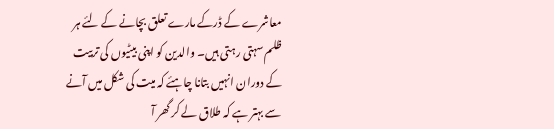معاشرے کے ڈرکے مارے تعلق بچانے کے لئے ہر ظلم سہتی رہتی ہیں۔ والدین کو اپنی بیٹیوں کی تربیت کے دوران انہیں بتانا چاہئے کہ میت کی شکل میں آنے سے بہتر ہے کہ طلاق لے کر گھر آ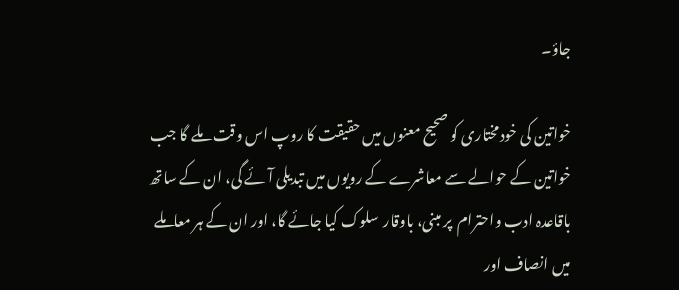جاؤ۔

خواتین کی خودمختاری کو صحیح معنوں میں حقیقت کا روپ اس وقت ملے گا جب خواتین کے حوالے سے معاشرے کے رویوں میں تبدیلی آئے گی، ان کے ساتھ باقاعدہ ادب واحترام  پر مبنی، باوقار  سلوک کیا جائے گا، اور ان کے ہر معاملے میں انصاف اور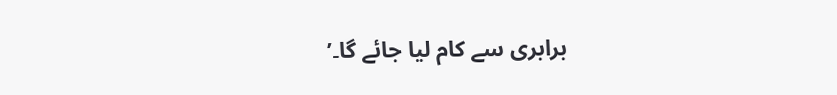برابری سے کام لیا جائے گا۔’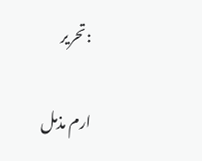:تحریر

ارم مذمل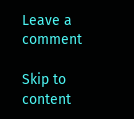Leave a comment

Skip to content